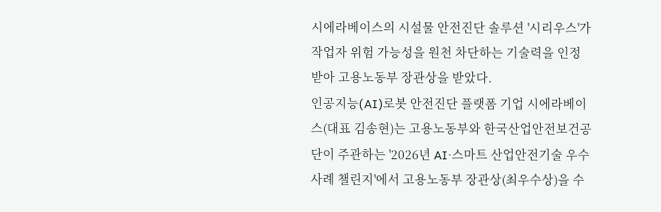시에라베이스의 시설물 안전진단 솔루션 '시리우스'가 작업자 위험 가능성을 원천 차단하는 기술력을 인정 받아 고용노동부 장관상을 받았다.
인공지능(AI)로봇 안전진단 플랫폼 기업 시에라베이스(대표 김송현)는 고용노동부와 한국산업안전보건공단이 주관하는 '2026년 AI·스마트 산업안전기술 우수사례 챌린지'에서 고용노동부 장관상(최우수상)을 수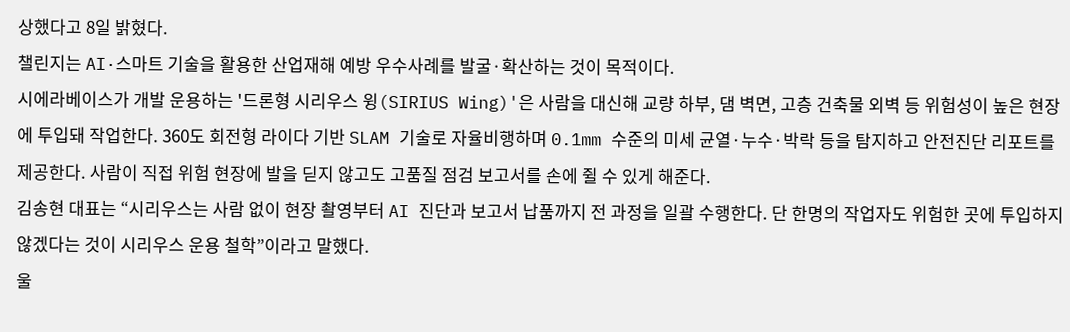상했다고 8일 밝혔다.
챌린지는 AI·스마트 기술을 활용한 산업재해 예방 우수사례를 발굴·확산하는 것이 목적이다.
시에라베이스가 개발 운용하는 '드론형 시리우스 윙(SIRIUS Wing)'은 사람을 대신해 교량 하부, 댐 벽면, 고층 건축물 외벽 등 위험성이 높은 현장에 투입돼 작업한다. 360도 회전형 라이다 기반 SLAM 기술로 자율비행하며 0.1mm 수준의 미세 균열·누수·박락 등을 탐지하고 안전진단 리포트를 제공한다. 사람이 직접 위험 현장에 발을 딛지 않고도 고품질 점검 보고서를 손에 쥘 수 있게 해준다.
김송현 대표는 “시리우스는 사람 없이 현장 촬영부터 AI 진단과 보고서 납품까지 전 과정을 일괄 수행한다. 단 한명의 작업자도 위험한 곳에 투입하지 않겠다는 것이 시리우스 운용 철학”이라고 말했다.
울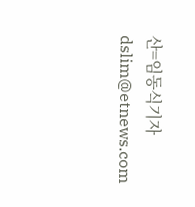산=임동식기자 dslim@etnews.com